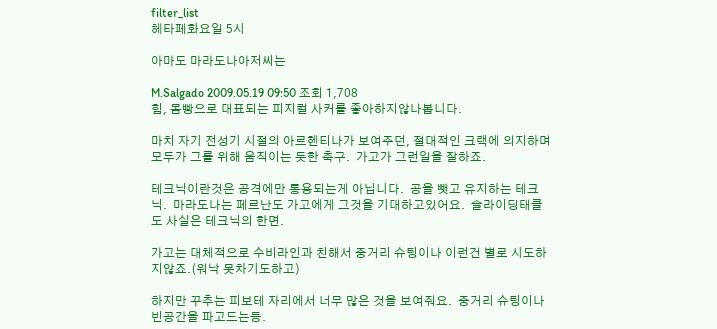filter_list
헤타페화요일 5시

아마도 마라도나아저씨는

M.Salgado 2009.05.19 09:50 조회 1,708
힘, 몸빵으로 대표되는 피지컬 사커를 좋아하지않나봅니다.

마치 자기 전성기 시절의 아르헨티나가 보여주던, 절대적인 크랙에 의지하며 모두가 그를 위해 움직이는 듯한 축구.  가고가 그런일을 잘하죠.

테크닉이란것은 공격에만 통용되는게 아닙니다.  공을 뺏고 유지하는 테크닉.  마라도나는 페르난도 가고에게 그것을 기대하고있어요.  슬라이딩태클도 사실은 테크닉의 한면.

가고는 대체적으로 수비라인과 친해서 중거리 슈팅이나 이런건 별로 시도하지않죠.(워낙 못차기도하고)

하지만 꾸추는 피보테 자리에서 너무 많은 것을 보여줘요.  중거리 슈팅이나 빈공간을 파고드는등.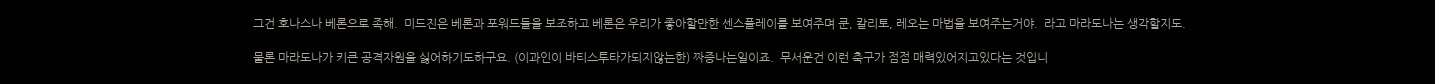그건 호나스나 베론으로 족해.  미드진은 베론과 포워드들을 보조하고 베론은 우리가 좋아할만한 센스플레이를 보여주며 쿤, 칼리토, 레오는 마법을 보여주는거야.  라고 마라도나는 생각할지도.

물론 마라도나가 키큰 공격자원을 싫어하기도하구요. (이과인이 바티스투타가되지않는한) 짜증나는일이죠.  무서운건 이런 축구가 점점 매력있어지고있다는 것입니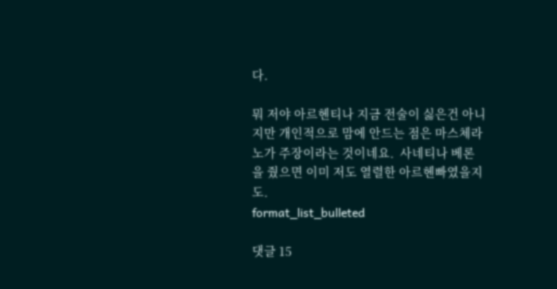다.

뭐 저야 아르헨티나 지금 전술이 싫은건 아니지만 개인적으로 맘에 안드는 점은 마스체라노가 주장이라는 것이네요.  사네티나 베론을 줬으면 이미 저도 열렬한 아르헨빠였을지도.
format_list_bulleted

댓글 15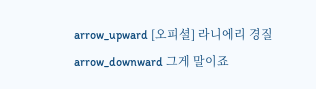arrow_upward [오피셜] 라니에리 경질 arrow_downward 그게 말이죠